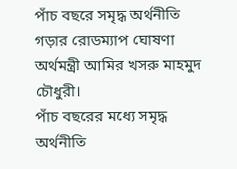পাঁচ বছরে সমৃদ্ধ অর্থনীতি গড়ার রোডম্যাপ ঘোষণা
অর্থমন্ত্রী আমির খসরু মাহমুদ চৌধুরী।
পাঁচ বছরের মধ্যে সমৃদ্ধ অর্থনীতি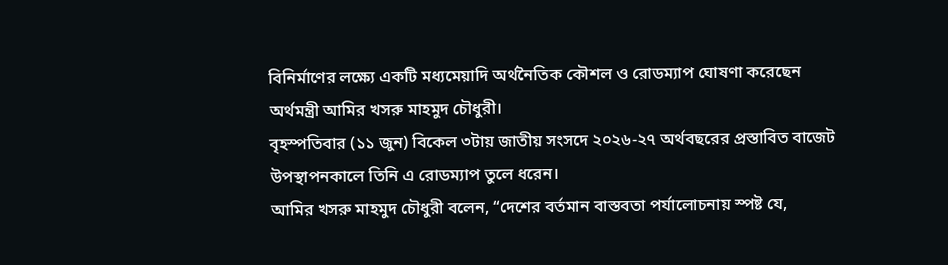বিনির্মাণের লক্ষ্যে একটি মধ্যমেয়াদি অর্থনৈতিক কৌশল ও রোডম্যাপ ঘোষণা করেছেন অর্থমন্ত্রী আমির খসরু মাহমুদ চৌধুরী।
বৃহস্পতিবার (১১ জুন) বিকেল ৩টায় জাতীয় সংসদে ২০২৬-২৭ অর্থবছরের প্রস্তাবিত বাজেট উপস্থাপনকালে তিনি এ রোডম্যাপ তুলে ধরেন।
আমির খসরু মাহমুদ চৌধুরী বলেন, “দেশের বর্তমান বাস্তবতা পর্যালোচনায় স্পষ্ট যে,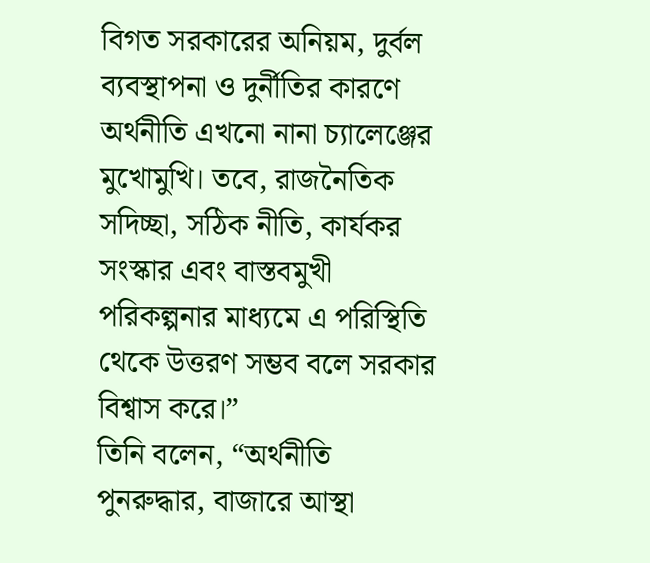বিগত সরকারের অনিয়ম, দুর্বল ব্যবস্থাপনা ও দুর্নীতির কারণে অর্থনীতি এখনো নানা চ্যালেঞ্জের মুখোমুখি। তবে, রাজনৈতিক সদিচ্ছা, সঠিক নীতি, কার্যকর সংস্কার এবং বাস্তবমুখী পরিকল্পনার মাধ্যমে এ পরিস্থিতি থেকে উত্তরণ সম্ভব বলে সরকার বিশ্বাস করে।”
তিনি বলেন, “অর্থনীতি পুনরুদ্ধার, বাজারে আস্থা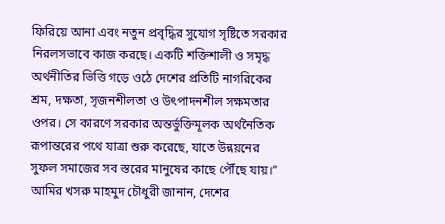ফিরিয়ে আনা এবং নতুন প্রবৃদ্ধির সুযোগ সৃষ্টিতে সরকার নিরলসভাবে কাজ করছে। একটি শক্তিশালী ও সমৃদ্ধ অর্থনীতির ভিত্তি গড়ে ওঠে দেশের প্রতিটি নাগরিকের শ্রম, দক্ষতা, সৃজনশীলতা ও উৎপাদনশীল সক্ষমতার ওপর। সে কারণে সরকার অন্তর্ভুক্তিমূলক অর্থনৈতিক রূপান্তরের পথে যাত্রা শুরু করেছে, যাতে উন্নয়নের সুফল সমাজের সব স্তরের মানুষের কাছে পৌঁছে যায়।”
আমির খসরু মাহমুদ চৌধুরী জানান, দেশের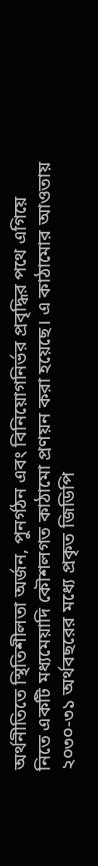অর্থনীতিতে স্থিতিশীলতা অর্জন, পুনর্গঠন এবং বিনিয়োগনির্ভর প্রবৃদ্ধির পথে এগিয়ে নিতে একটি মধ্যমেয়াদি কৌশলগত কাঠামো প্রণয়ন করা হয়েছে। এ কাঠামোর আওতায় ২০৩০-৩১ অর্থবছরের মধ্যে প্রকৃত জিডিপি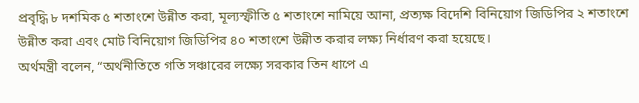প্রবৃদ্ধি ৮ দশমিক ৫ শতাংশে উন্নীত করা, মূল্যস্ফীতি ৫ শতাংশে নামিয়ে আনা, প্রত্যক্ষ বিদেশি বিনিয়োগ জিডিপির ২ শতাংশে উন্নীত করা এবং মোট বিনিয়োগ জিডিপির ৪০ শতাংশে উন্নীত করার লক্ষ্য নির্ধারণ করা হয়েছে।
অর্থমন্ত্রী বলেন, “অর্থনীতিতে গতি সঞ্চারের লক্ষ্যে সরকার তিন ধাপে এ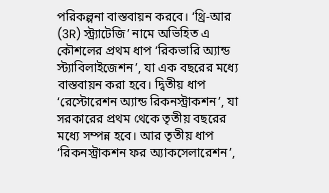পরিকল্পনা বাস্তবায়ন করবে। ‘থ্রি-আর (3R) স্ট্র্যাটেজি’ নামে অভিহিত এ কৌশলের প্রথম ধাপ ‘রিকভারি অ্যান্ড স্ট্যাবিলাইজেশন’, যা এক বছরের মধ্যে বাস্তবায়ন করা হবে। দ্বিতীয় ধাপ ‘রেস্টোরেশন অ্যান্ড রিকনস্ট্রাকশন’, যা সরকারের প্রথম থেকে তৃতীয় বছরের মধ্যে সম্পন্ন হবে। আর তৃতীয় ধাপ ‘রিকনস্ট্রাকশন ফর অ্যাকসেলারেশন’,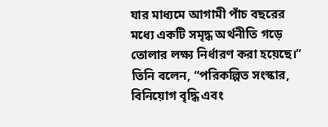যার মাধ্যমে আগামী পাঁচ বছরের মধ্যে একটি সমৃদ্ধ অর্থনীতি গড়ে তোলার লক্ষ্য নির্ধারণ করা হয়েছে।”
তিনি বলেন, “পরিকল্পিত সংস্কার, বিনিয়োগ বৃদ্ধি এবং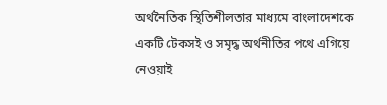অর্থনৈতিক স্থিতিশীলতার মাধ্যমে বাংলাদেশকে একটি টেকসই ও সমৃদ্ধ অর্থনীতির পথে এগিয়ে নেওয়াই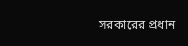সরকারের প্রধান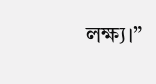লক্ষ্য।”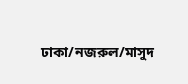ঢাকা/নজরুল/মাসুদ